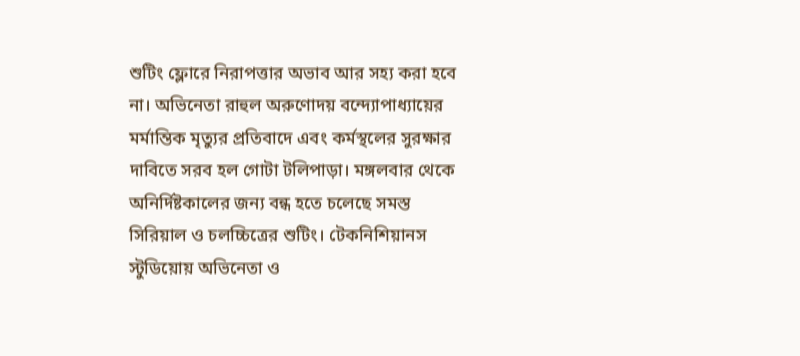শুটিং ফ্লোরে নিরাপত্তার অভাব আর সহ্য করা হবে না। অভিনেতা রাহুল অরুণোদয় বন্দ্যোপাধ্যায়ের মর্মান্তিক মৃত্যুর প্রতিবাদে এবং কর্মস্থলের সুরক্ষার দাবিতে সরব হল গোটা টলিপাড়া। মঙ্গলবার থেকে অনির্দিষ্টকালের জন্য বন্ধ হতে চলেছে সমস্ত সিরিয়াল ও চলচ্চিত্রের শুটিং। টেকনিশিয়ানস স্টুডিয়োয় অভিনেতা ও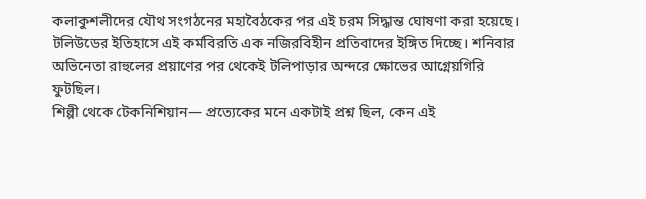কলাকুশলীদের যৌথ সংগঠনের মহাবৈঠকের পর এই চরম সিদ্ধান্ত ঘোষণা করা হয়েছে। টলিউডের ইতিহাসে এই কর্মবিরতি এক নজিরবিহীন প্রতিবাদের ইঙ্গিত দিচ্ছে। শনিবার অভিনেতা রাহুলের প্রয়াণের পর থেকেই টলিপাড়ার অন্দরে ক্ষোভের আগ্নেয়গিরি ফুটছিল।
শিল্পী থেকে টেকনিশিয়ান— প্রত্যেকের মনে একটাই প্রশ্ন ছিল, কেন এই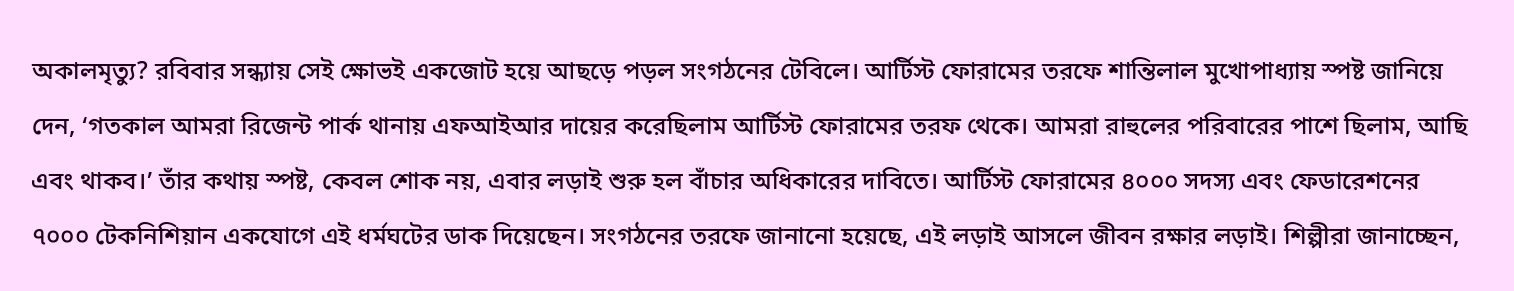অকালমৃত্যু? রবিবার সন্ধ্যায় সেই ক্ষোভই একজোট হয়ে আছড়ে পড়ল সংগঠনের টেবিলে। আর্টিস্ট ফোরামের তরফে শান্তিলাল মুখোপাধ্যায় স্পষ্ট জানিয়ে দেন, ‘গতকাল আমরা রিজেন্ট পার্ক থানায় এফআইআর দায়ের করেছিলাম আর্টিস্ট ফোরামের তরফ থেকে। আমরা রাহুলের পরিবারের পাশে ছিলাম, আছি এবং থাকব।’ তাঁর কথায় স্পষ্ট, কেবল শোক নয়, এবার লড়াই শুরু হল বাঁচার অধিকারের দাবিতে। আর্টিস্ট ফোরামের ৪০০০ সদস্য এবং ফেডারেশনের ৭০০০ টেকনিশিয়ান একযোগে এই ধর্মঘটের ডাক দিয়েছেন। সংগঠনের তরফে জানানো হয়েছে, এই লড়াই আসলে জীবন রক্ষার লড়াই। শিল্পীরা জানাচ্ছেন,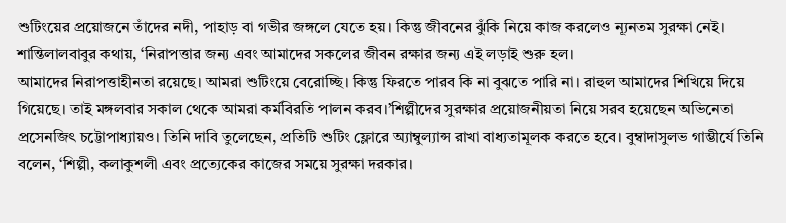শুটিংয়ের প্রয়োজনে তাঁদের নদী, পাহাড় বা গভীর জঙ্গলে যেতে হয়। কিন্তু জীবনের ঝুঁকি নিয়ে কাজ করলেও ন্যূনতম সুরক্ষা নেই। শান্তিলালবাবুর কথায়, ‘নিরাপত্তার জন্য এবং আমাদের সকলের জীবন রক্ষার জন্য এই লড়াই শুরু হল।
আমাদের নিরাপত্তাহীনতা রয়েছে। আমরা শুটিংয়ে বেরোচ্ছি। কিন্তু ফিরতে পারব কি না বুঝতে পারি না। রাহুল আমাদের শিখিয়ে দিয়ে গিয়েছে। তাই মঙ্গলবার সকাল থেকে আমরা কর্মবিরতি পালন করব।’শিল্পীদের সুরক্ষার প্রয়োজনীয়তা নিয়ে সরব হয়েছেন অভিনেতা প্রসেনজিৎ চট্টোপাধ্যায়ও। তিনি দাবি তুলেছেন, প্রতিটি শুটিং ফ্লোরে অ্যাম্বুল্যান্স রাখা বাধ্যতামূলক করতে হবে। বুম্বাদাসুলভ গাম্ভীর্যে তিনি বলেন, ‘শিল্পী, কলাকুশলী এবং প্রত্যেকের কাজের সময়ে সুরক্ষা দরকার।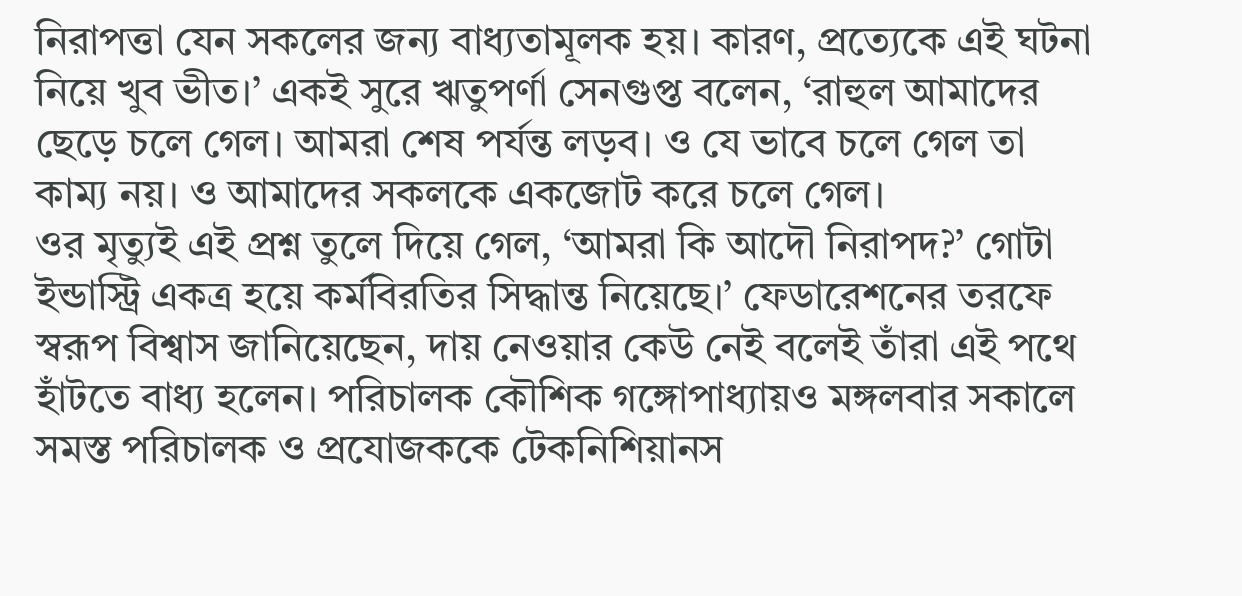নিরাপত্তা যেন সকলের জন্য বাধ্যতামূলক হয়। কারণ, প্রত্যেকে এই ঘটনা নিয়ে খুব ভীত।’ একই সুরে ঋতুপর্ণা সেনগুপ্ত বলেন, ‘রাহুল আমাদের ছেড়ে চলে গেল। আমরা শেষ পর্যন্ত লড়ব। ও যে ভাবে চলে গেল তা কাম্য নয়। ও আমাদের সকলকে একজোট করে চলে গেল।
ওর মৃত্যুই এই প্রশ্ন তুলে দিয়ে গেল, ‘আমরা কি আদৌ নিরাপদ?’ গোটা ইন্ডাস্ট্রি একত্র হয়ে কর্মবিরতির সিদ্ধান্ত নিয়েছে।’ ফেডারেশনের তরফে স্বরূপ বিশ্বাস জানিয়েছেন, দায় নেওয়ার কেউ নেই বলেই তাঁরা এই পথে হাঁটতে বাধ্য হলেন। পরিচালক কৌশিক গঙ্গোপাধ্যায়ও মঙ্গলবার সকালে সমস্ত পরিচালক ও প্রযোজককে টেকনিশিয়ানস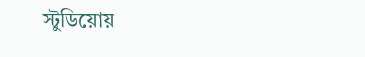স্টুডিয়োয়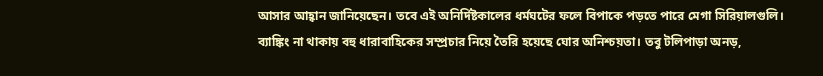আসার আহ্বান জানিয়েছেন। তবে এই অনির্দিষ্টকালের ধর্মঘটের ফলে বিপাকে পড়তে পারে মেগা সিরিয়ালগুলি। ব্যাঙ্কিং না থাকায় বহু ধারাবাহিকের সম্প্রচার নিয়ে তৈরি হয়েছে ঘোর অনিশ্চয়তা। তবু টলিপাড়া অনড়,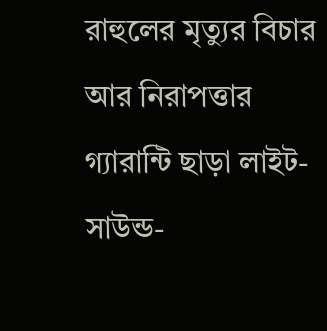রাহুলের মৃত্যুর বিচার আর নিরাপত্তার গ্যারান্টি ছাড়া লাইট-সাউন্ড-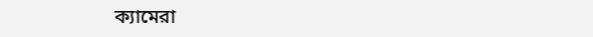ক্যামেরা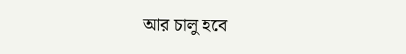আর চালু হবে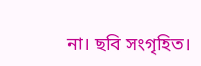না। ছবি সংগৃহিত।